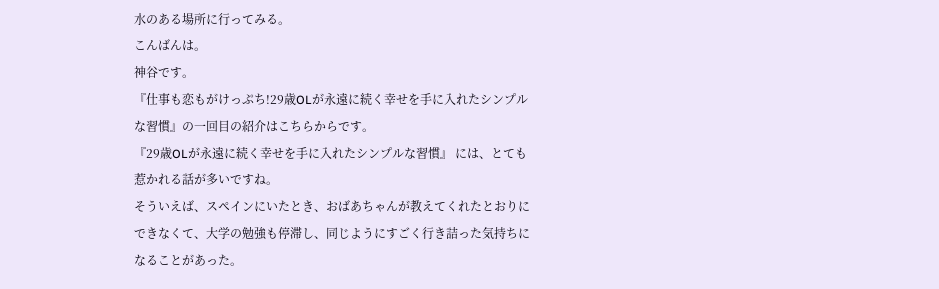水のある場所に行ってみる。
こんばんは。
神谷です。
『仕事も恋もがけっぷち!29歳OLが永遠に続く幸せを手に入れたシンプルな習慣』の一回目の紹介はこちらからです。
『29歳OLが永遠に続く幸せを手に入れたシンプルな習慣』 には、とても惹かれる話が多いですね。
そういえば、スペインにいたとき、おばあちゃんが教えてくれたとおりにできなくて、大学の勉強も停滞し、同じようにすごく行き詰った気持ちになることがあった。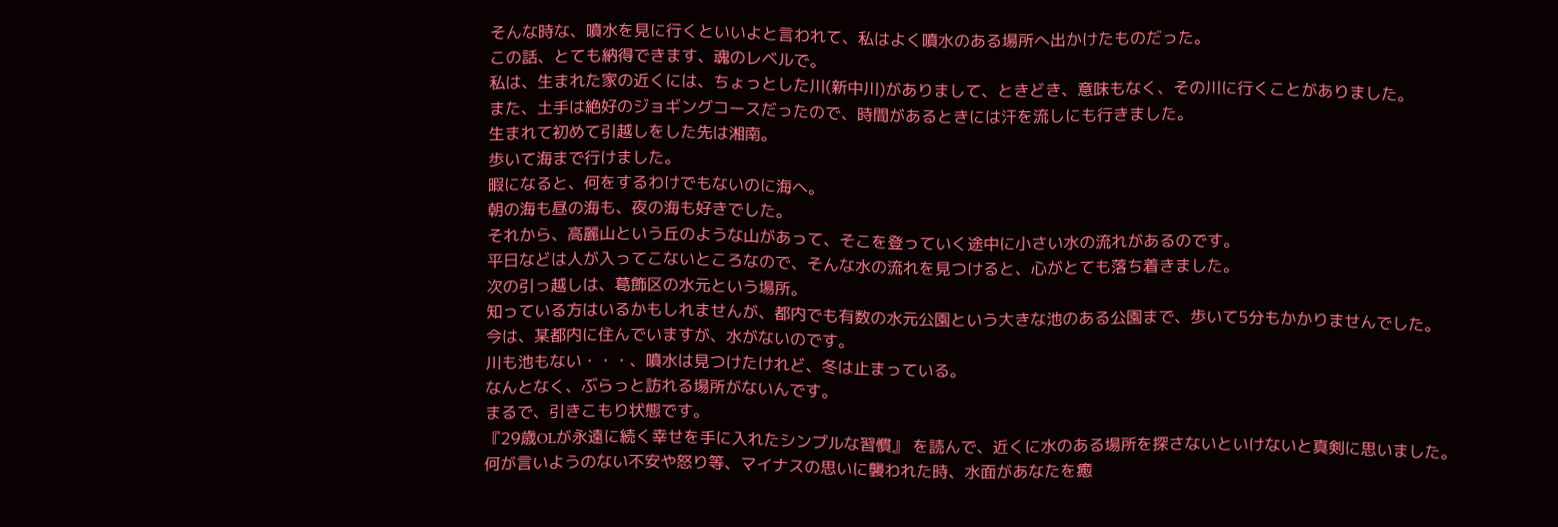そんな時な、噴水を見に行くといいよと言われて、私はよく噴水のある場所へ出かけたものだった。
この話、とても納得できます、魂のレベルで。
私は、生まれた家の近くには、ちょっとした川(新中川)がありまして、ときどき、意味もなく、その川に行くことがありました。
また、土手は絶好のジョギングコースだったので、時間があるときには汗を流しにも行きました。
生まれて初めて引越しをした先は湘南。
歩いて海まで行けました。
暇になると、何をするわけでもないのに海へ。
朝の海も昼の海も、夜の海も好きでした。
それから、高麗山という丘のような山があって、そこを登っていく途中に小さい水の流れがあるのです。
平日などは人が入ってこないところなので、そんな水の流れを見つけると、心がとても落ち着きました。
次の引っ越しは、葛飾区の水元という場所。
知っている方はいるかもしれませんが、都内でも有数の水元公園という大きな池のある公園まで、歩いて5分もかかりませんでした。
今は、某都内に住んでいますが、水がないのです。
川も池もない・・・、噴水は見つけたけれど、冬は止まっている。
なんとなく、ぶらっと訪れる場所がないんです。
まるで、引きこもり状態です。
『29歳OLが永遠に続く幸せを手に入れたシンプルな習慣』 を読んで、近くに水のある場所を探さないといけないと真剣に思いました。
何が言いようのない不安や怒り等、マイナスの思いに襲われた時、水面があなたを癒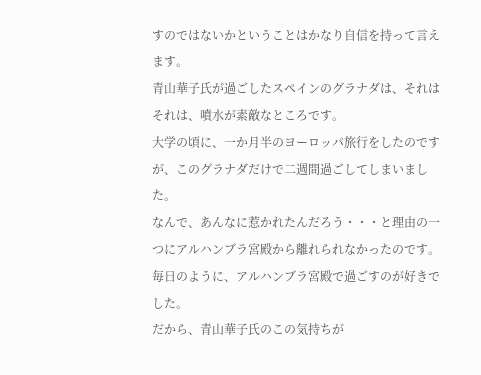すのではないかということはかなり自信を持って言えます。
青山華子氏が過ごしたスペインのグラナダは、それはそれは、噴水が素敵なところです。
大学の頃に、一か月半のヨーロッパ旅行をしたのですが、このグラナダだけで二週間過ごしてしまいました。
なんで、あんなに惹かれたんだろう・・・と理由の一つにアルハンブラ宮殿から離れられなかったのです。
毎日のように、アルハンブラ宮殿で過ごすのが好きでした。
だから、青山華子氏のこの気持ちが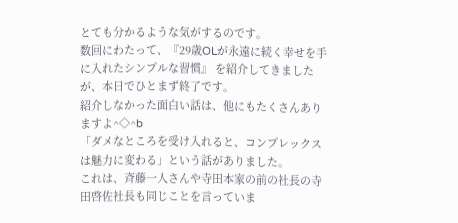とても分かるような気がするのです。
数回にわたって、『29歳OLが永遠に続く幸せを手に入れたシンプルな習慣』 を紹介してきましたが、本日でひとまず終了です。
紹介しなかった面白い話は、他にもたくさんありますよ^◇^b
「ダメなところを受け入れると、コンプレックスは魅力に変わる」という話がありました。
これは、斉藤一人さんや寺田本家の前の社長の寺田啓佐社長も同じことを言っていま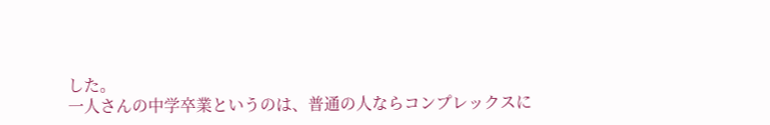した。
一人さんの中学卒業というのは、普通の人ならコンプレックスに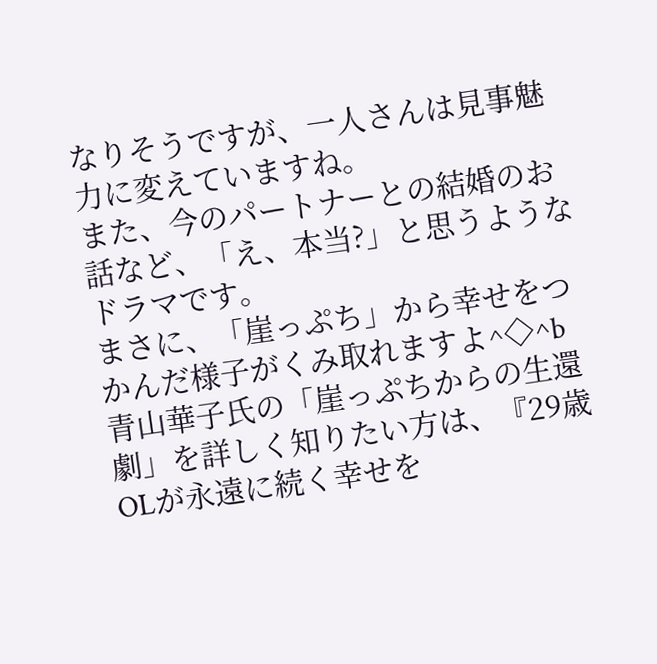なりそうですが、一人さんは見事魅力に変えていますね。
また、今のパートナーとの結婚のお話など、「え、本当?」と思うようなドラマです。
まさに、「崖っぷち」から幸せをつかんだ様子がくみ取れますよ^◇^b
青山華子氏の「崖っぷちからの生還劇」を詳しく知りたい方は、『29歳OLが永遠に続く幸せを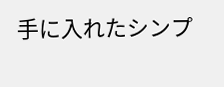手に入れたシンプ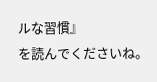ルな習慣』
を読んでくださいね。